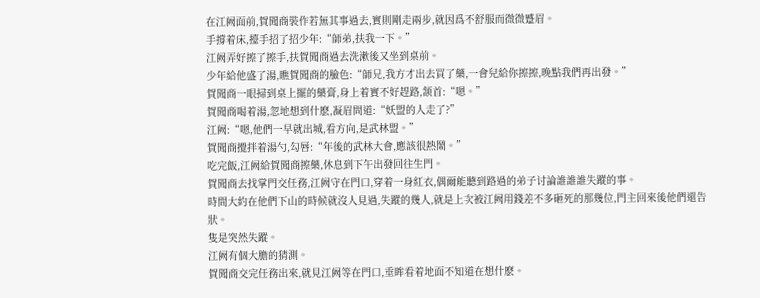在江阙面前,賀聞商裝作若無其事過去,實則剛走兩步,就因爲不舒服而微微蹙眉。
手撐着床,擡手招了招少年:“師弟,扶我一下。”
江阙弄好擦了擦手,扶賀聞商過去洗漱後又坐到桌前。
少年給他盛了湯,瞧賀聞商的臉色:“師兄,我方才出去買了藥,一會兒給你擦擦,晚點我們再出發。”
賀聞商一眼掃到桌上擺的藥膏,身上着實不好趕路,颔首:“嗯。”
賀聞商喝着湯,忽地想到什麽,凝眉問道:“妖盟的人走了?”
江阙:“嗯,他們一早就出城,看方向,是武林盟。”
賀聞商攪拌着湯勺,勾唇:“年後的武林大會,應該很熱鬧。”
吃完飯,江阙給賀聞商擦藥,休息到下午出發回往生門。
賀聞商去找掌門交任務,江阙守在門口,穿着一身紅衣,偶爾能聽到路過的弟子讨論誰誰誰失蹤的事。
時間大約在他們下山的時候就沒人見過,失蹤的幾人,就是上次被江阙用錢差不多砸死的那幾位,門主回來後他們還告狀。
隻是突然失蹤。
江阙有個大膽的猜測。
賀聞商交完任務出來,就見江阙等在門口,垂眸看着地面不知道在想什麽。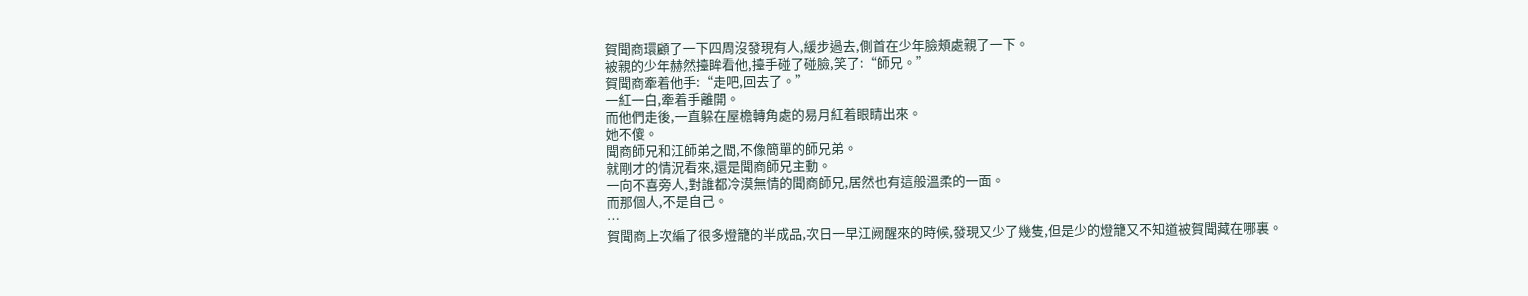賀聞商環顧了一下四周沒發現有人,緩步過去,側首在少年臉頰處親了一下。
被親的少年赫然擡眸看他,擡手碰了碰臉,笑了:“師兄。”
賀聞商牽着他手:“走吧,回去了。”
一紅一白,牽着手離開。
而他們走後,一直躲在屋檐轉角處的易月紅着眼睛出來。
她不傻。
聞商師兄和江師弟之間,不像簡單的師兄弟。
就剛才的情況看來,還是聞商師兄主動。
一向不喜旁人,對誰都冷漠無情的聞商師兄,居然也有這般溫柔的一面。
而那個人,不是自己。
…
賀聞商上次編了很多燈籠的半成品,次日一早江阙醒來的時候,發現又少了幾隻,但是少的燈籠又不知道被賀聞藏在哪裏。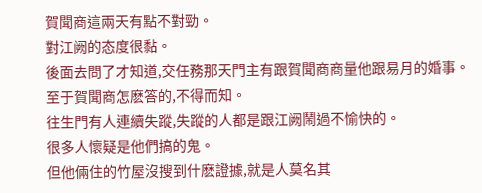賀聞商這兩天有點不對勁。
對江阙的态度很黏。
後面去問了才知道,交任務那天門主有跟賀聞商商量他跟易月的婚事。
至于賀聞商怎麽答的,不得而知。
往生門有人連續失蹤,失蹤的人都是跟江阙鬧過不愉快的。
很多人懷疑是他們搞的鬼。
但他倆住的竹屋沒搜到什麽證據,就是人莫名其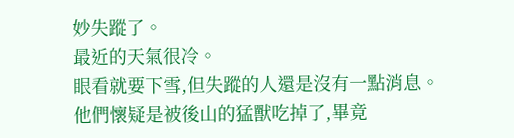妙失蹤了。
最近的天氣很冷。
眼看就要下雪,但失蹤的人還是沒有一點消息。
他們懷疑是被後山的猛獸吃掉了,畢竟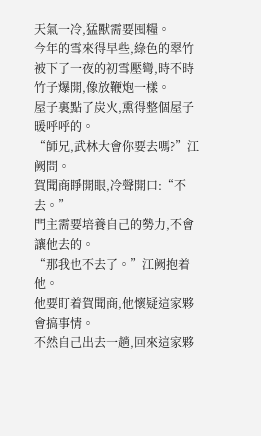天氣一冷,猛獸需要囤糧。
今年的雪來得早些,綠色的翠竹被下了一夜的初雪壓彎,時不時竹子爆開,像放鞭炮一樣。
屋子裏點了炭火,熏得整個屋子暖呼呼的。
“師兄,武林大會你要去嗎?”江阙問。
賀聞商睜開眼,冷聲開口:“不去。”
門主需要培養自己的勢力,不會讓他去的。
“那我也不去了。”江阙抱着他。
他要盯着賀聞商,他懷疑這家夥會搞事情。
不然自己出去一趟,回來這家夥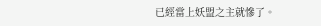已經當上妖盟之主就慘了。